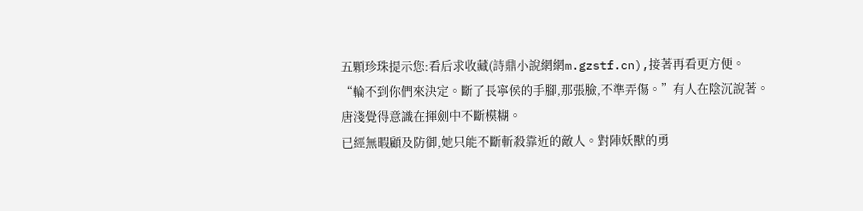五顆珍珠提示您:看后求收藏(詩鼎小說網網m.gzstf.cn),接著再看更方便。
“輪不到你們來決定。斷了長寧侯的手腳,那張臉,不準弄傷。”有人在陰沉說著。
唐淺覺得意識在揮劍中不斷模糊。
已經無暇顧及防御,她只能不斷斬殺靠近的敵人。對陣妖獸的勇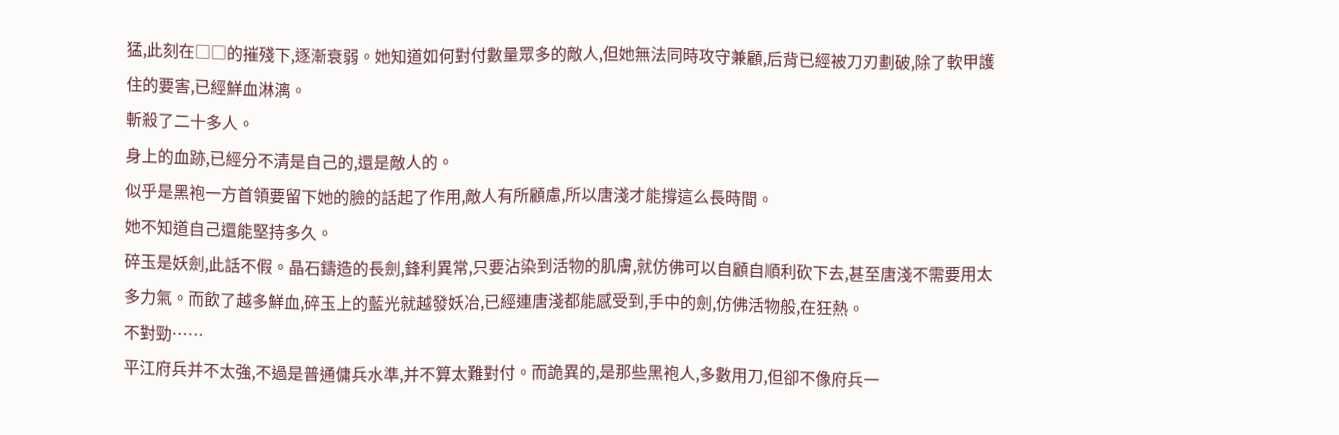猛,此刻在□□的摧殘下,逐漸衰弱。她知道如何對付數量眾多的敵人,但她無法同時攻守兼顧,后背已經被刀刃劃破,除了軟甲護住的要害,已經鮮血淋漓。
斬殺了二十多人。
身上的血跡,已經分不清是自己的,還是敵人的。
似乎是黑袍一方首領要留下她的臉的話起了作用,敵人有所顧慮,所以唐淺才能撐這么長時間。
她不知道自己還能堅持多久。
碎玉是妖劍,此話不假。晶石鑄造的長劍,鋒利異常,只要沾染到活物的肌膚,就仿佛可以自顧自順利砍下去,甚至唐淺不需要用太多力氣。而飲了越多鮮血,碎玉上的藍光就越發妖冶,已經連唐淺都能感受到,手中的劍,仿佛活物般,在狂熱。
不對勁……
平江府兵并不太強,不過是普通傭兵水準,并不算太難對付。而詭異的,是那些黑袍人,多數用刀,但卻不像府兵一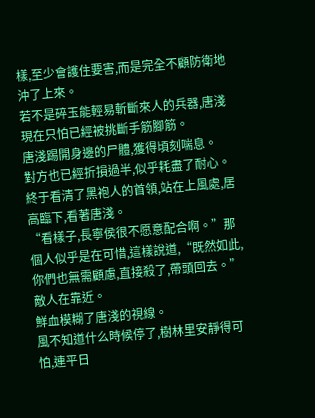樣,至少會護住要害,而是完全不顧防衛地沖了上來。
若不是碎玉能輕易斬斷來人的兵器,唐淺現在只怕已經被挑斷手筋腳筋。
唐淺踢開身邊的尸體,獲得頃刻喘息。
對方也已經折損過半,似乎耗盡了耐心。
終于看清了黑袍人的首領,站在上風處,居高臨下,看著唐淺。
“看樣子,長寧侯很不愿意配合啊。”那個人似乎是在可惜,這樣說道,“既然如此,你們也無需顧慮,直接殺了,帶頭回去。”
敵人在靠近。
鮮血模糊了唐淺的視線。
風不知道什么時候停了,樹林里安靜得可怕,連平日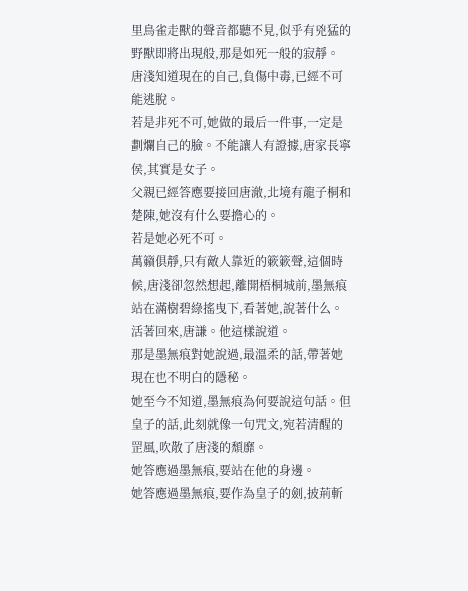里鳥雀走獸的聲音都聽不見,似乎有兇猛的野獸即將出現般,那是如死一般的寂靜。
唐淺知道現在的自己,負傷中毒,已經不可能逃脫。
若是非死不可,她做的最后一件事,一定是劃爛自己的臉。不能讓人有證據,唐家長寧侯,其實是女子。
父親已經答應要接回唐澈,北境有龍子桐和楚陳,她沒有什么要擔心的。
若是她必死不可。
萬籟俱靜,只有敵人靠近的簌簌聲,這個時候,唐淺卻忽然想起,離開梧桐城前,墨無痕站在滿樹碧綠搖曳下,看著她,說著什么。
活著回來,唐謙。他這樣說道。
那是墨無痕對她說過,最溫柔的話,帶著她現在也不明白的隱秘。
她至今不知道,墨無痕為何要說這句話。但皇子的話,此刻就像一句咒文,宛若清醒的罡風,吹散了唐淺的頹靡。
她答應過墨無痕,要站在他的身邊。
她答應過墨無痕,要作為皇子的劍,披荊斬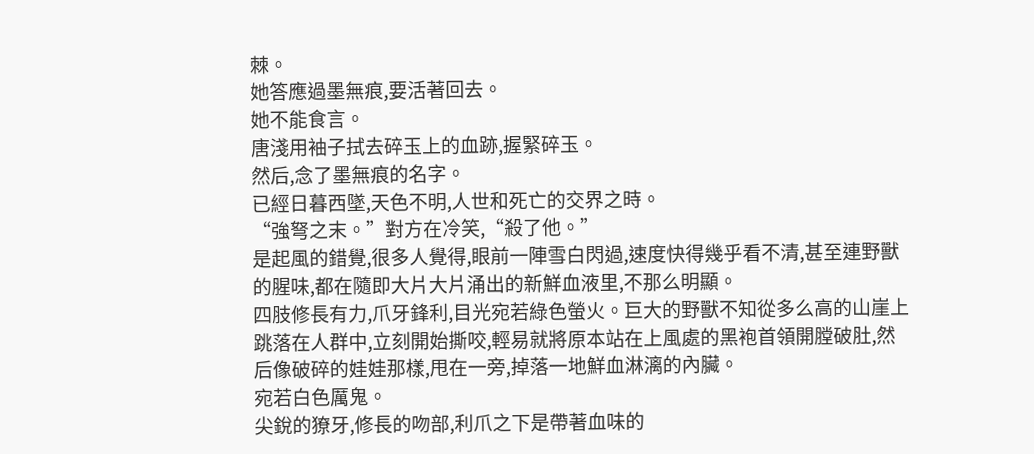棘。
她答應過墨無痕,要活著回去。
她不能食言。
唐淺用袖子拭去碎玉上的血跡,握緊碎玉。
然后,念了墨無痕的名字。
已經日暮西墜,天色不明,人世和死亡的交界之時。
“強弩之末。”對方在冷笑,“殺了他。”
是起風的錯覺,很多人覺得,眼前一陣雪白閃過,速度快得幾乎看不清,甚至連野獸的腥味,都在隨即大片大片涌出的新鮮血液里,不那么明顯。
四肢修長有力,爪牙鋒利,目光宛若綠色螢火。巨大的野獸不知從多么高的山崖上跳落在人群中,立刻開始撕咬,輕易就將原本站在上風處的黑袍首領開膛破肚,然后像破碎的娃娃那樣,甩在一旁,掉落一地鮮血淋漓的內臟。
宛若白色厲鬼。
尖銳的獠牙,修長的吻部,利爪之下是帶著血味的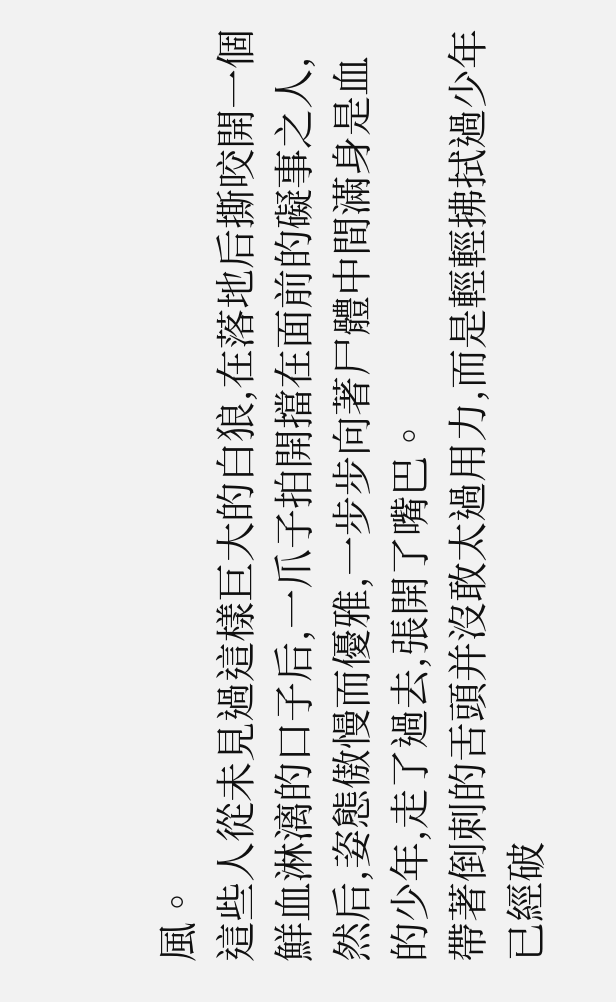風。
這些人從未見過這樣巨大的白狼,在落地后撕咬開一個鮮血淋漓的口子后,一爪子拍開擋在面前的礙事之人,然后,姿態傲慢而優雅,一步步向著尸體中間滿身是血的少年,走了過去,張開了嘴巴。
帶著倒刺的舌頭并沒敢太過用力,而是輕輕拂拭過少年已經破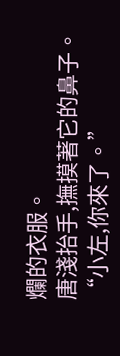爛的衣服。
唐淺抬手,撫摸著它的鼻子。
“小左,你來了。”